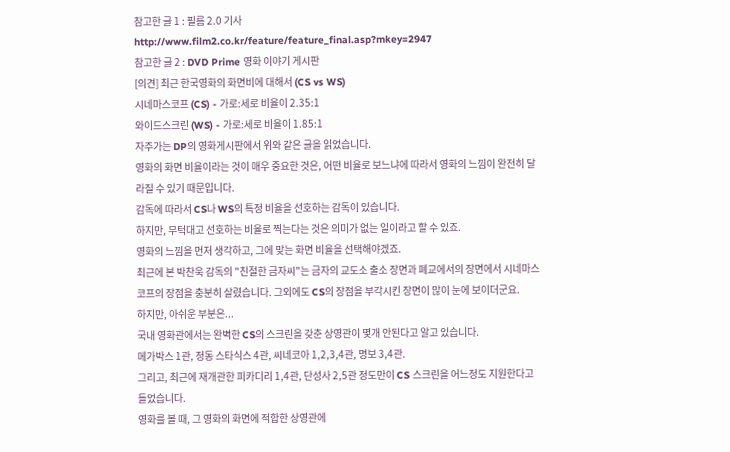참고한 글 1 : 필름 2.0 기사
http://www.film2.co.kr/feature/feature_final.asp?mkey=2947
참고한 글 2 : DVD Prime 영화 이야기 게시판
[의견] 최근 한국영화의 화면비에 대해서 (CS vs WS)
시네마스코프 (CS) - 가로:세로 비율이 2.35:1
와이드스크린 (WS) - 가로:세로 비율이 1.85:1
자주가는 DP의 영화게시판에서 위와 같은 글을 읽었습니다.
영화의 화면 비율이라는 것이 매우 중요한 것은, 어떤 비율로 보느냐에 따라서 영화의 느낌이 완전히 달라질 수 있기 때문입니다.
감독에 따라서 CS나 WS의 특정 비율을 선호하는 감독이 있습니다.
하지만, 무턱대고 선호하는 비율로 찍는다는 것은 의미가 없는 일이라고 할 수 있죠.
영화의 느낌을 먼저 생각하고, 그에 맞는 화면 비율을 선택해야겠죠.
최근에 본 박찬욱 감독의 "친절한 금자씨"는 금자의 교도소 출소 장면과 폐교에서의 장면에서 시네마스코프의 장점을 충분히 살렸습니다. 그외에도 CS의 장점을 부각시킨 장면이 많이 눈에 보이더군요.
하지만, 아쉬운 부분은...
국내 영화관에서는 완벽한 CS의 스크린을 갖춘 상영관이 몇개 안된다고 알고 있습니다.
메가박스 1관, 정동 스타식스 4관, 씨네코아 1,2,3,4관, 명보 3,4관.
그리고, 최근에 재개관한 피카디리 1,4관, 단성사 2,5관 정도만이 CS 스크린을 어느정도 지원한다고 들었습니다.
영화를 볼 때, 그 영화의 화면에 적합한 상영관에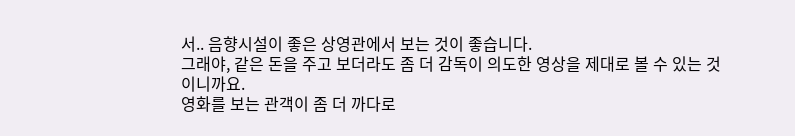서.. 음향시설이 좋은 상영관에서 보는 것이 좋습니다.
그래야, 같은 돈을 주고 보더라도 좀 더 감독이 의도한 영상을 제대로 볼 수 있는 것이니까요.
영화를 보는 관객이 좀 더 까다로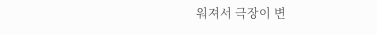워져서 극장이 변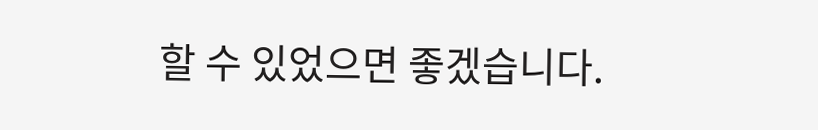할 수 있었으면 좋겠습니다.